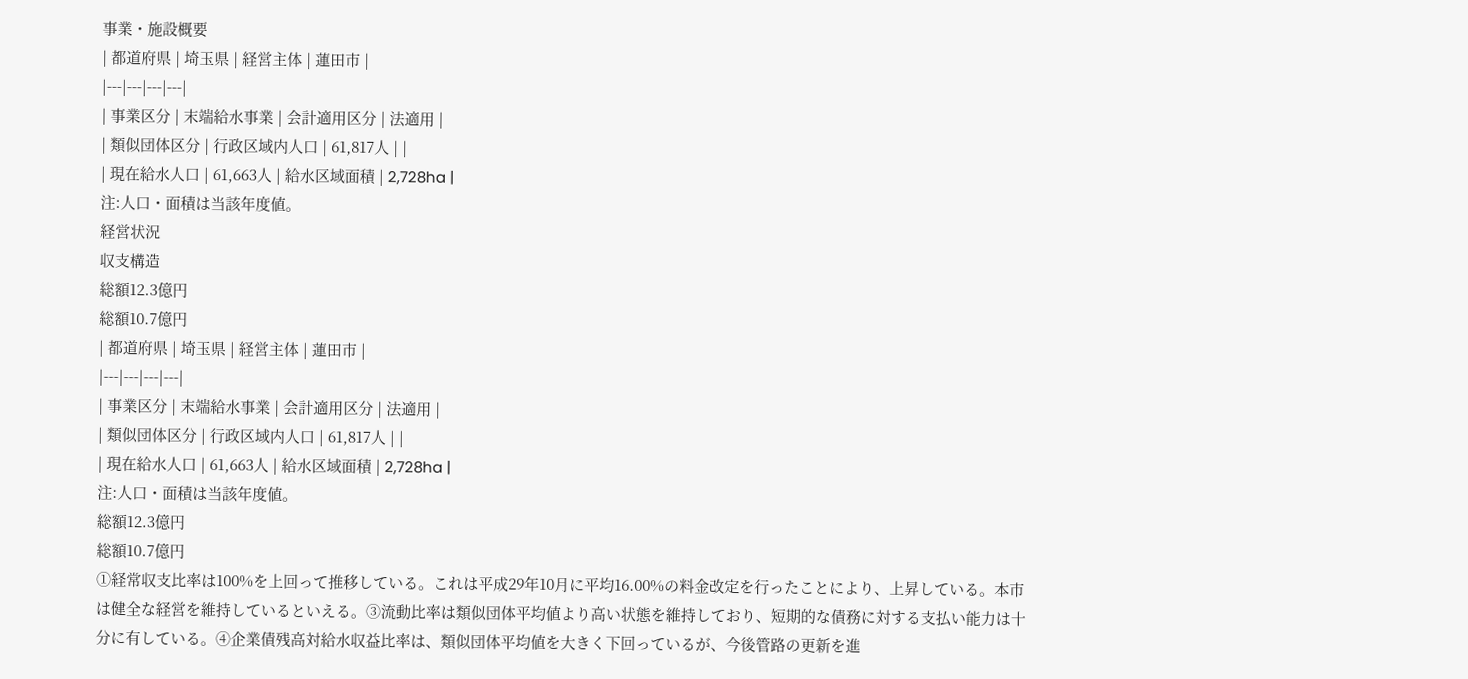事業・施設概要
| 都道府県 | 埼玉県 | 経営主体 | 蓮田市 |
|---|---|---|---|
| 事業区分 | 末端給水事業 | 会計適用区分 | 法適用 |
| 類似団体区分 | 行政区域内人口 | 61,817人 | |
| 現在給水人口 | 61,663人 | 給水区域面積 | 2,728ha |
注:人口・面積は当該年度値。
経営状況
収支構造
総額12.3億円
総額10.7億円
| 都道府県 | 埼玉県 | 経営主体 | 蓮田市 |
|---|---|---|---|
| 事業区分 | 末端給水事業 | 会計適用区分 | 法適用 |
| 類似団体区分 | 行政区域内人口 | 61,817人 | |
| 現在給水人口 | 61,663人 | 給水区域面積 | 2,728ha |
注:人口・面積は当該年度値。
総額12.3億円
総額10.7億円
①経常収支比率は100%を上回って推移している。これは平成29年10月に平均16.00%の料金改定を行ったことにより、上昇している。本市は健全な経営を維持しているといえる。③流動比率は類似団体平均値より高い状態を維持しており、短期的な債務に対する支払い能力は十分に有している。④企業債残高対給水収益比率は、類似団体平均値を大きく下回っているが、今後管路の更新を進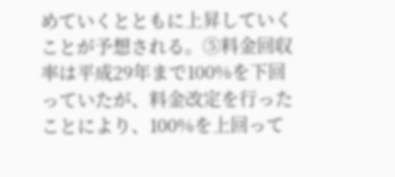めていくとともに上昇していくことが予想される。⑤料金回収率は平成29年まで100%を下回っていたが、料金改定を行ったことにより、100%を上回って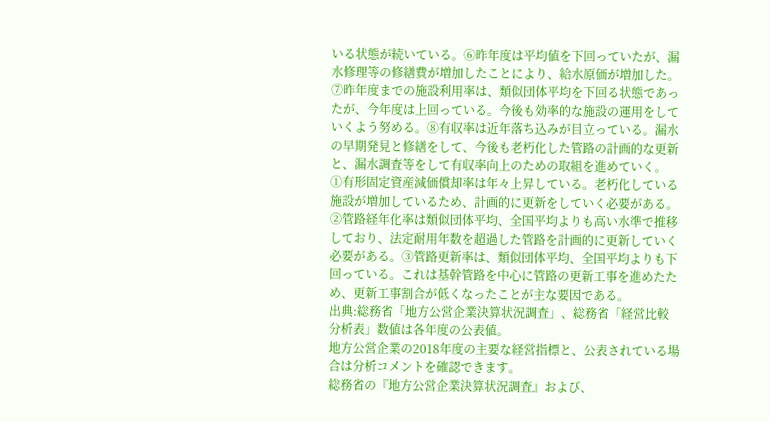いる状態が続いている。⑥昨年度は平均値を下回っていたが、漏水修理等の修繕費が増加したことにより、給水原価が増加した。⑦昨年度までの施設利用率は、類似団体平均を下回る状態であったが、今年度は上回っている。今後も効率的な施設の運用をしていくよう努める。⑧有収率は近年落ち込みが目立っている。漏水の早期発見と修繕をして、今後も老朽化した管路の計画的な更新と、漏水調査等をして有収率向上のための取組を進めていく。
①有形固定資産減価償却率は年々上昇している。老朽化している施設が増加しているため、計画的に更新をしていく必要がある。②管路経年化率は類似団体平均、全国平均よりも高い水準で推移しており、法定耐用年数を超過した管路を計画的に更新していく必要がある。③管路更新率は、類似団体平均、全国平均よりも下回っている。これは基幹管路を中心に管路の更新工事を進めたため、更新工事割合が低くなったことが主な要因である。
出典:総務省「地方公営企業決算状況調査」、総務省「経営比較分析表」数値は各年度の公表値。
地方公営企業の2018年度の主要な経営指標と、公表されている場合は分析コメントを確認できます。
総務省の『地方公営企業決算状況調査』および、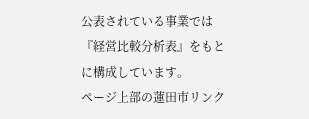公表されている事業では『経営比較分析表』をもとに構成しています。
ページ上部の蓮田市リンク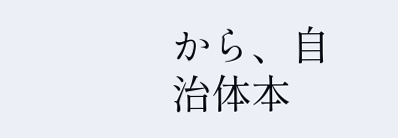から、自治体本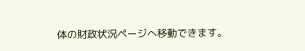体の財政状況ページへ移動できます。